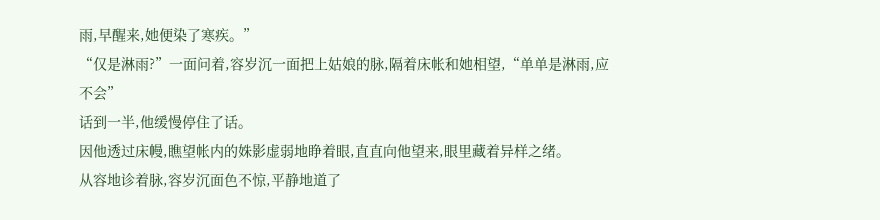雨,早醒来,她便染了寒疾。”
“仅是淋雨?”一面问着,容岁沉一面把上姑娘的脉,隔着床帐和她相望,“单单是淋雨,应不会”
话到一半,他缓慢停住了话。
因他透过床幔,瞧望帐内的姝影虚弱地睁着眼,直直向他望来,眼里藏着异样之绪。
从容地诊着脉,容岁沉面色不惊,平静地道了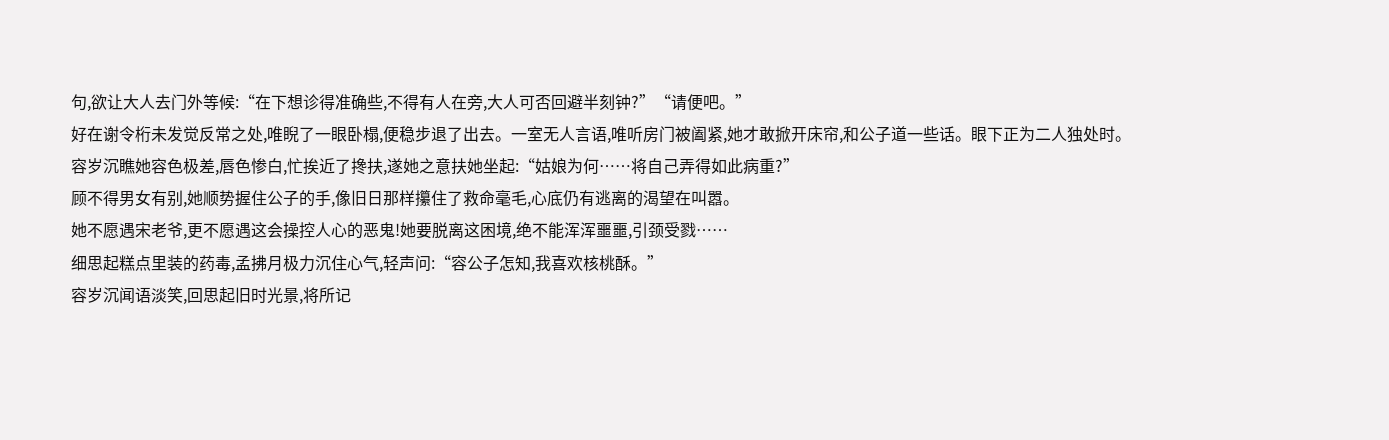句,欲让大人去门外等候:“在下想诊得准确些,不得有人在旁,大人可否回避半刻钟?”“请便吧。”
好在谢令桁未发觉反常之处,唯睨了一眼卧榻,便稳步退了出去。一室无人言语,唯听房门被阖紧,她才敢掀开床帘,和公子道一些话。眼下正为二人独处时。
容岁沉瞧她容色极差,唇色惨白,忙挨近了搀扶,遂她之意扶她坐起:“姑娘为何……将自己弄得如此病重?”
顾不得男女有别,她顺势握住公子的手,像旧日那样攥住了救命毫毛,心底仍有逃离的渴望在叫嚣。
她不愿遇宋老爷,更不愿遇这会操控人心的恶鬼!她要脱离这困境,绝不能浑浑噩噩,引颈受戮……
细思起糕点里装的药毒,孟拂月极力沉住心气,轻声问:“容公子怎知,我喜欢核桃酥。”
容岁沉闻语淡笑,回思起旧时光景,将所记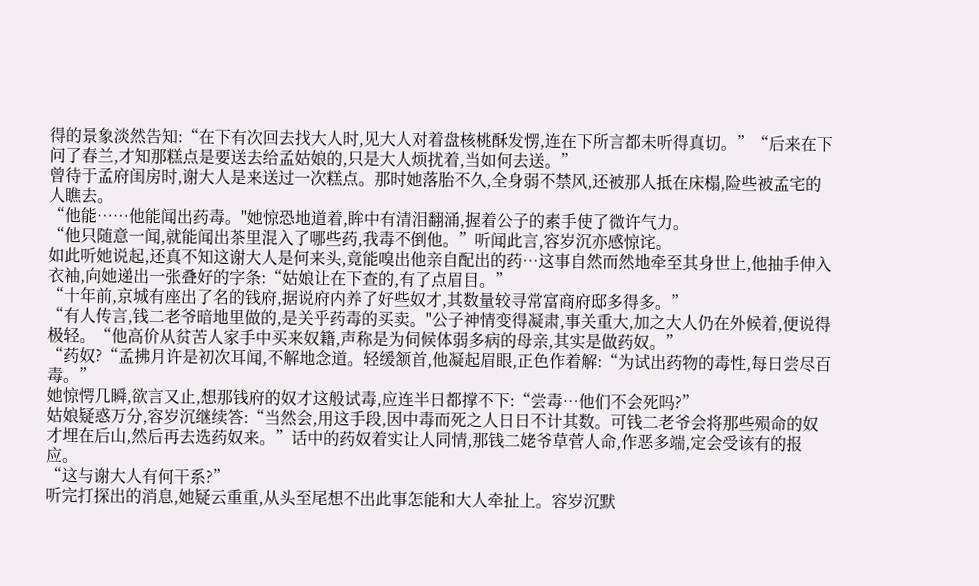得的景象淡然告知:“在下有次回去找大人时,见大人对着盘核桃酥发愣,连在下所言都未听得真切。”“后来在下问了春兰,才知那糕点是要送去给孟姑娘的,只是大人烦扰着,当如何去送。”
曾待于孟府闺房时,谢大人是来送过一次糕点。那时她落胎不久,全身弱不禁风,还被那人抵在床榻,险些被孟宅的人瞧去。
“他能……他能闻出药毒。"她惊恐地道着,眸中有清泪翻涌,握着公子的素手使了微许气力。
“他只随意一闻,就能闻出茶里混入了哪些药,我毒不倒他。”听闻此言,容岁沉亦感惊诧。
如此听她说起,还真不知这谢大人是何来头,竟能嗅出他亲自配出的药…这事自然而然地牵至其身世上,他抽手伸入衣袖,向她递出一张叠好的字条:“姑娘让在下查的,有了点眉目。”
“十年前,京城有座出了名的钱府,据说府内养了好些奴才,其数量较寻常富商府邸多得多。”
“有人传言,钱二老爷暗地里做的,是关乎药毒的买卖。"公子神情变得凝肃,事关重大,加之大人仍在外候着,便说得极轻。“他高价从贫苦人家手中买来奴籍,声称是为伺候体弱多病的母亲,其实是做药奴。”
“药奴?“孟拂月许是初次耳闻,不解地念道。轻缓颔首,他凝起眉眼,正色作着解:“为试出药物的毒性,每日尝尽百毒。”
她惊愕几瞬,欲言又止,想那钱府的奴才这般试毒,应连半日都撑不下:“尝毒…他们不会死吗?”
姑娘疑惑万分,容岁沉继续答:“当然会,用这手段,因中毒而死之人日日不计其数。可钱二老爷会将那些殒命的奴才埋在后山,然后再去选药奴来。”话中的药奴着实让人同情,那钱二姥爷草菅人命,作恶多端,定会受该有的报应。
“这与谢大人有何干系?”
听完打探出的消息,她疑云重重,从头至尾想不出此事怎能和大人牵扯上。容岁沉默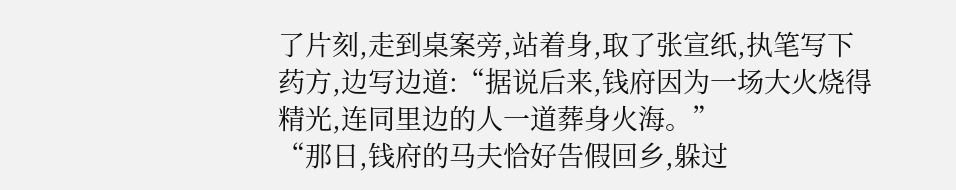了片刻,走到桌案旁,站着身,取了张宣纸,执笔写下药方,边写边道:“据说后来,钱府因为一场大火烧得精光,连同里边的人一道葬身火海。”
“那日,钱府的马夫恰好告假回乡,躲过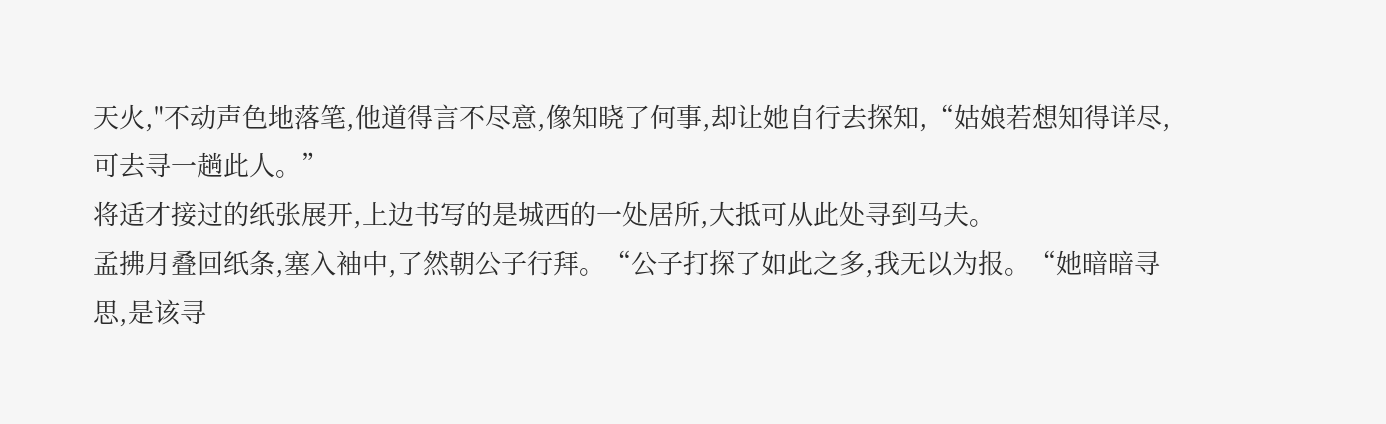天火,"不动声色地落笔,他道得言不尽意,像知晓了何事,却让她自行去探知,“姑娘若想知得详尽,可去寻一趟此人。”
将适才接过的纸张展开,上边书写的是城西的一处居所,大抵可从此处寻到马夫。
孟拂月叠回纸条,塞入袖中,了然朝公子行拜。“公子打探了如此之多,我无以为报。“她暗暗寻思,是该寻